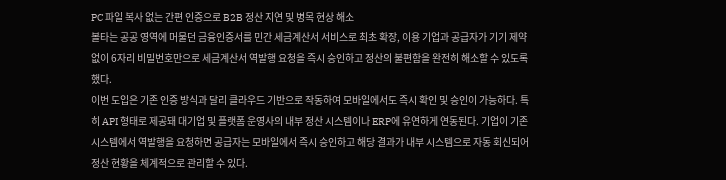PC 파일 복사 없는 간편 인증으로 B2B 정산 지연 및 병목 현상 해소
볼타는 공공 영역에 머물던 금융인증서를 민간 세금계산서 서비스로 최초 확장, 이용 기업과 공급자가 기기 제약 없이 6자리 비밀번호만으로 세금계산서 역발행 요청을 즉시 승인하고 정산의 불편함을 완전히 해소할 수 있도록 했다.
이번 도입은 기존 인증 방식과 달리 클라우드 기반으로 작동하여 모바일에서도 즉시 확인 및 승인이 가능하다. 특히 API 형태로 제공돼 대기업 및 플랫폼 운영사의 내부 정산 시스템이나 ERP에 유연하게 연동된다. 기업이 기존 시스템에서 역발행을 요청하면 공급자는 모바일에서 즉시 승인하고 해당 결과가 내부 시스템으로 자동 회신되어 정산 현황을 체계적으로 관리할 수 있다.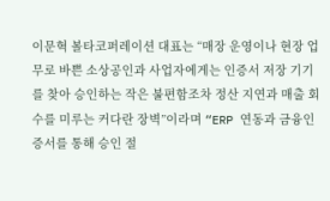이문혁 볼타코퍼레이션 대표는 “매장 운영이나 현장 업무로 바쁜 소상공인과 사업자에게는 인증서 저장 기기를 찾아 승인하는 작은 불편함조차 정산 지연과 매출 회수를 미루는 커다란 장벽”이라며 “ERP 연동과 금융인증서를 통해 승인 절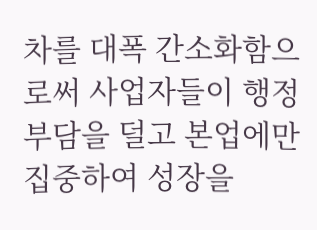차를 대폭 간소화함으로써 사업자들이 행정 부담을 덜고 본업에만 집중하여 성장을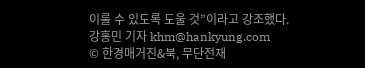이룰 수 있도록 도울 것”이라고 강조했다.
강홍민 기자 khm@hankyung.com
© 한경매거진&북, 무단전재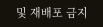및 재배포 금지